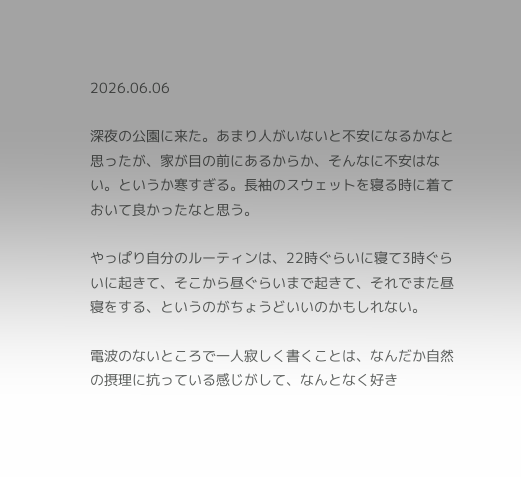2026.06.06

深夜の公園に来た。あまり人がいないと不安になるかなと思ったが、家が目の前にあるからか、そんなに不安はない。というか寒すぎる。長袖のスウェットを寝る時に着ておいて良かったなと思う。

やっぱり自分のルーティンは、22時ぐらいに寝て3時ぐらいに起きて、そこから昼ぐらいまで起きて、それでまた昼寝をする、というのがちょうどいいのかもしれない。

電波のないところで一人寂しく書くことは、なんだか自然の摂理に抗っている感じがして、なんとなく好き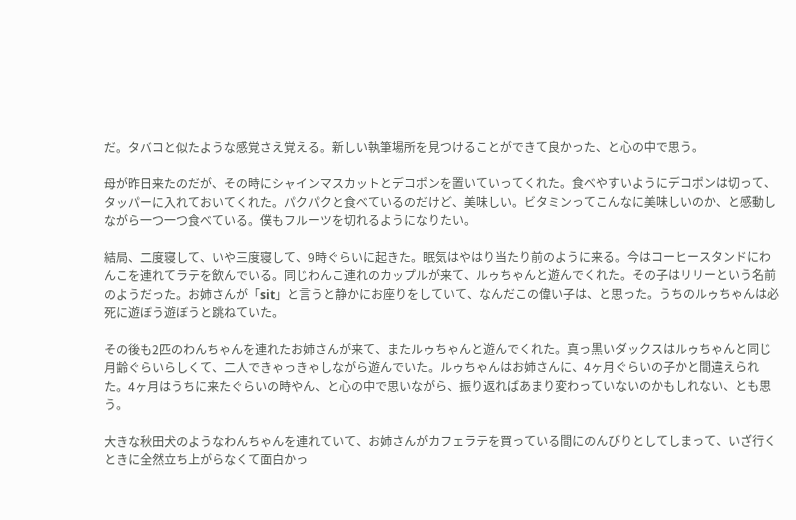だ。タバコと似たような感覚さえ覚える。新しい執筆場所を見つけることができて良かった、と心の中で思う。

母が昨日来たのだが、その時にシャインマスカットとデコポンを置いていってくれた。食べやすいようにデコポンは切って、タッパーに入れておいてくれた。パクパクと食べているのだけど、美味しい。ビタミンってこんなに美味しいのか、と感動しながら一つ一つ食べている。僕もフルーツを切れるようになりたい。

結局、二度寝して、いや三度寝して、9時ぐらいに起きた。眠気はやはり当たり前のように来る。今はコーヒースタンドにわんこを連れてラテを飲んでいる。同じわんこ連れのカップルが来て、ルゥちゃんと遊んでくれた。その子はリリーという名前のようだった。お姉さんが「sit」と言うと静かにお座りをしていて、なんだこの偉い子は、と思った。うちのルゥちゃんは必死に遊ぼう遊ぼうと跳ねていた。

その後も2匹のわんちゃんを連れたお姉さんが来て、またルゥちゃんと遊んでくれた。真っ黒いダックスはルゥちゃんと同じ月齢ぐらいらしくて、二人できゃっきゃしながら遊んでいた。ルゥちゃんはお姉さんに、4ヶ月ぐらいの子かと間違えられた。4ヶ月はうちに来たぐらいの時やん、と心の中で思いながら、振り返ればあまり変わっていないのかもしれない、とも思う。

大きな秋田犬のようなわんちゃんを連れていて、お姉さんがカフェラテを買っている間にのんびりとしてしまって、いざ行くときに全然立ち上がらなくて面白かっ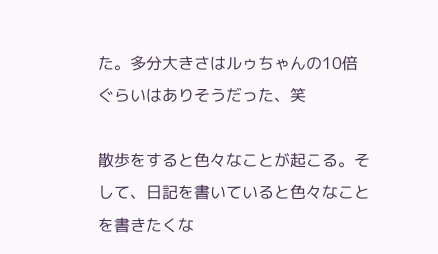た。多分大きさはルゥちゃんの10倍ぐらいはありそうだった、笑

散歩をすると色々なことが起こる。そして、日記を書いていると色々なことを書きたくな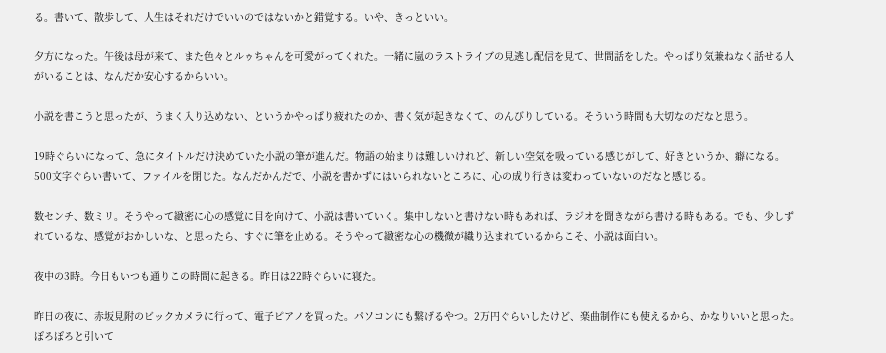る。書いて、散歩して、人生はそれだけでいいのではないかと錯覚する。いや、きっといい。

夕方になった。午後は母が来て、また色々とルゥちゃんを可愛がってくれた。一緒に嵐のラストライブの見逃し配信を見て、世間話をした。やっぱり気兼ねなく話せる人がいることは、なんだか安心するからいい。

小説を書こうと思ったが、うまく入り込めない、というかやっぱり疲れたのか、書く気が起きなくて、のんびりしている。そういう時間も大切なのだなと思う。

19時ぐらいになって、急にタイトルだけ決めていた小説の筆が進んだ。物語の始まりは難しいけれど、新しい空気を吸っている感じがして、好きというか、癖になる。500文字ぐらい書いて、ファイルを閉じた。なんだかんだで、小説を書かずにはいられないところに、心の成り行きは変わっていないのだなと感じる。

数センチ、数ミリ。そうやって緻密に心の感覚に目を向けて、小説は書いていく。集中しないと書けない時もあれば、ラジオを聞きながら書ける時もある。でも、少しずれているな、感覚がおかしいな、と思ったら、すぐに筆を止める。そうやって緻密な心の機微が織り込まれているからこそ、小説は面白い。

夜中の3時。今日もいつも通りこの時間に起きる。昨日は22時ぐらいに寝た。

昨日の夜に、赤坂見附のビックカメラに行って、電子ピアノを買った。パソコンにも繋げるやつ。2万円ぐらいしたけど、楽曲制作にも使えるから、かなりいいと思った。ぽろぽろと引いて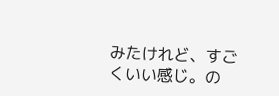みたけれど、すごくいい感じ。の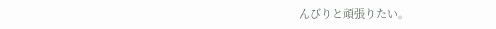んびりと頑張りたい。